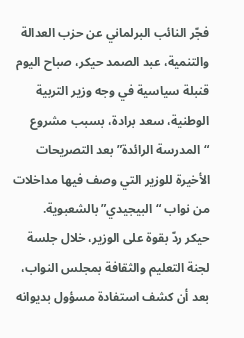فجّر النائب البرلماني عن حزب العدالة والتنمية، عبد الصمد حيكر، صباح اليوم قنبلة سياسية في وجه وزير التربية الوطنية، سعد برادة، بسبب مشروع “المدرسة الرائدة” بعد التصريحات الأخيرة للوزير التي وصف فيها مداخلات من نواب “البيجيدي” بالشعبوية.
حيكر ردّ بقوة على الوزير، خلال جلسة لجنة التعليم والثقافة بمجلس النواب، بعد أن كشف استفادة مسؤول بديوانه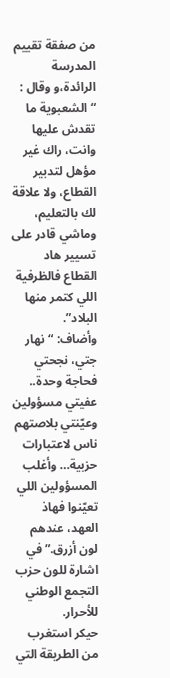من صفقة تقييم المدرسة الرائدة،و وقال : “الشعبوية ما تقدش عليها وانت، راك غير مؤهل لتدبير القطاع، ولا علاقة لك بالتعليم، وماشي قادر على تسيير هاد القطاع فالظرفية اللي كتمر منها البلاد”.
وأضاف: “نهار جتي، نجحتي فحاجة وحدة.. عفيتي مسؤولين وعيّنتي بلاصتهم ناس لاعتبارات حزبية… وأغلب المسؤولين اللي تعيّنوا فهاذ العهد، عندهم لون أزرق.” في اشارة للون حزب التجمع الوطني للأحرار.
حيكر استغرب من الطريقة التي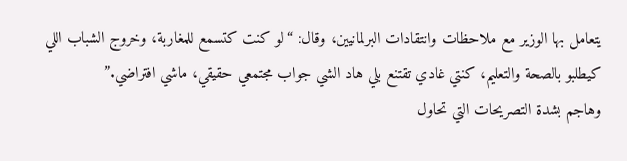يتعامل بها الوزير مع ملاحظات وانتقادات البرلمانيين، وقال: “لو كنت كتسمع للمغاربة، وخروج الشباب اللي كيطلبو بالصحة والتعليم، كنتي غادي تقتنع بلي هاد الشي جواب مجتمعي حقيقي، ماشي افتراضي.”
وهاجم بشدة التصريحات التي تحاول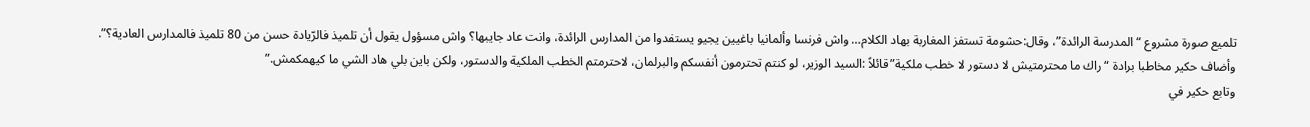تلميع صورة مشروع “المدرسة الرائدة”، وقال:حشومة تستفز المغاربة بهاد الكلام… واش فرنسا وألمانيا باغيين يجيو يستفدوا من المدارس الرائدة، وانت عاد جايبها؟ واش مسؤول يقول أن تلميذ فالرّيادة حسن من 80 تلميذ فالمدارس العادية؟”.
وأضاف حكير مخاطبا برادة “راك ما محترمتيش لا دستور لا خطب ملكية”قائلاً :السيد الوزير، لو كنتم تحترمون أنفسكم والبرلمان، لاحترمتم الخطب الملكية والدستور، ولكن باين بلي هاد الشي ما كيهمكمش.”
وتابع حكير في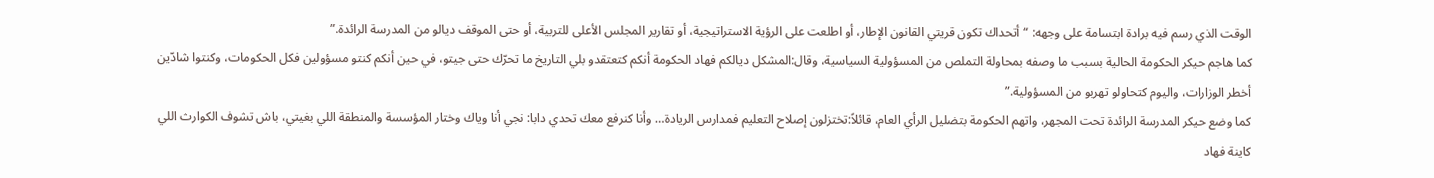الوقت الذي رسم فيه برادة ابتسامة على وجهه: “أتحداك تكون قريتي القانون الإطار، أو اطلعت على الرؤية الاستراتيجية، أو تقارير المجلس الأعلى للتربية، أو حتى الموقف ديالو من المدرسة الرائدة.”
كما هاجم حيكر الحكومة الحالية بسبب ما وصفه بمحاولة التملص من المسؤولية السياسية، وقال:المشكل ديالكم فهاد الحكومة أنكم كتعتقدو بلي التاريخ ما تحرّك حتى جيتو، في حين أنكم كنتو مسؤولين فكل الحكومات، وكنتوا شادّين أخطر الوزارات، واليوم كتحاولو تهربو من المسؤولية.”
كما وضع حيكر المدرسة الرائدة تحت المجهر، واتهم الحكومة بتضليل الرأي العام، قائلاً:تختزلون إصلاح التعليم فمدارس الريادة… وأنا كنرفع معك تحدي دابا: نجي أنا وياك وختار المؤسسة والمنطقة اللي بغيتي، باش تشوف الكوارث اللي كاينة فهاد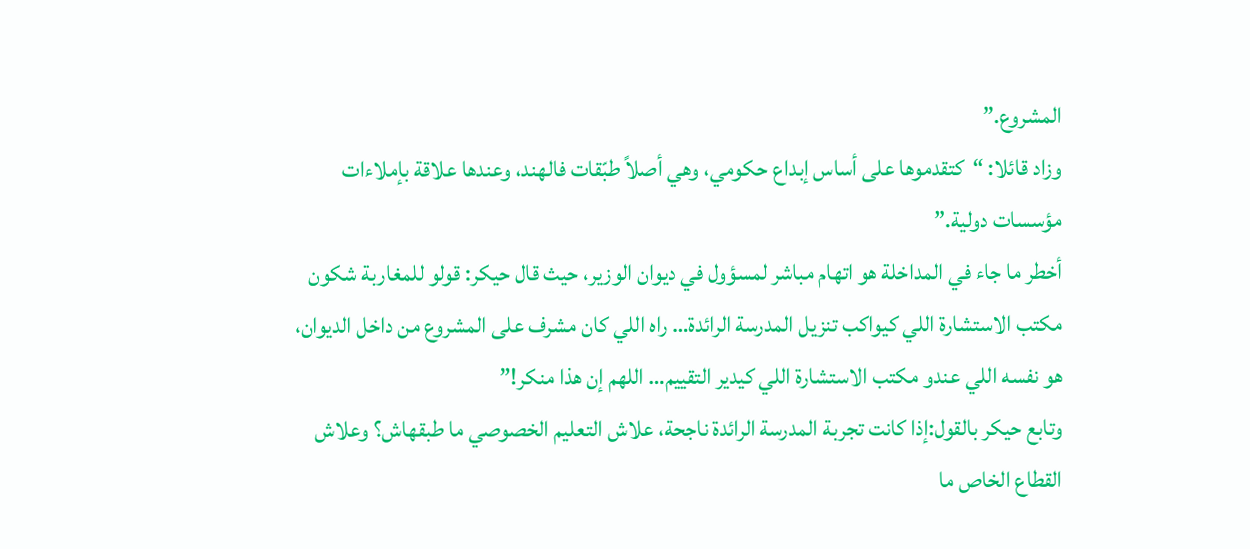المشروع.”
وزاد قائلا: “كتقدموها على أساس إبداع حكومي، وهي أصلاً طبّقات فالهند، وعندها علاقة بإملاءات مؤسسات دولية.”
أخطر ما جاء في المداخلة هو اتهام مباشر لمسؤول في ديوان الوزير، حيث قال حيكر: قولو للمغاربة شكون مكتب الاستشارة اللي كيواكب تنزيل المدرسة الرائدة… راه اللي كان مشرف على المشروع من داخل الديوان، هو نفسه اللي عندو مكتب الاستشارة اللي كيدير التقييم… اللهم إن هذا منكر!”
وتابع حيكر بالقول:إذا كانت تجربة المدرسة الرائدة ناجحة، علاش التعليم الخصوصي ما طبقهاش؟ وعلاش القطاع الخاص ما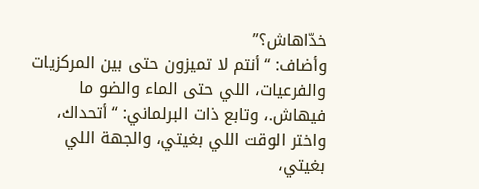خدّاهاش؟”
وأضاف: “أنتم لا تميزون حتى بين المركزيات والفرعيات، اللي حتى الماء والضو ما فيهاش.، وتابع ذات البرلماني: “أتحداك، واختر الوقت اللي بغيتي، والجهة اللي بغيتي،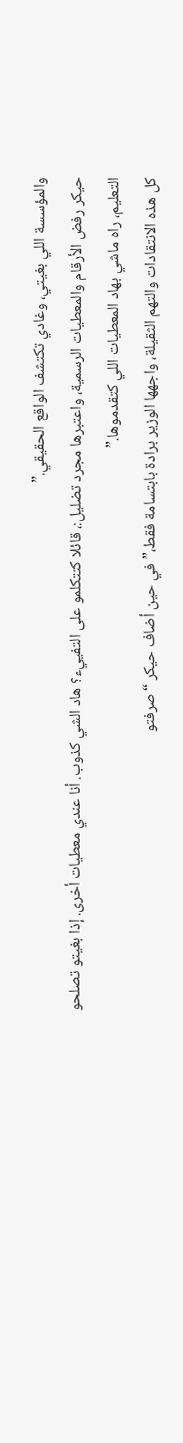والمؤسسة اللي بغيتي، وغادي تكتشف الواقع الحقيقي.”
حيكر رفض الأرقام والمعطيات الرسمية، واعتبرها مجرد تضليل:، قائلا كتتكلمو على التفييء؟ هاد الشي كذوب. أنا عندي معطيات أخرى. إذا بغيتو تصلحو التعليم، راه ماشي بهاد المعطيات اللي كتقدموها.”
كل هذه الانتقادات والتهم الثقيلة، واجهها الوزير برادة بابتسامة فقط،”في حين أضاف حيكر “صرفتو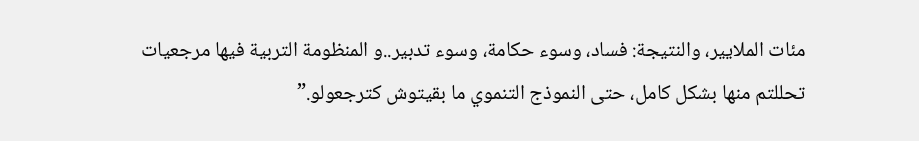مئات الملايير، والنتيجة: فساد، وسوء حكامة، وسوء تدبير..و المنظومة التربية فيها مرجعيات تحللتم منها بشكل كامل، حتى النموذج التنموي ما بقيتوش كترجعولو.”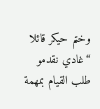وختم حيكر قائلا “غادي نقدمو طلب القيام بمهمة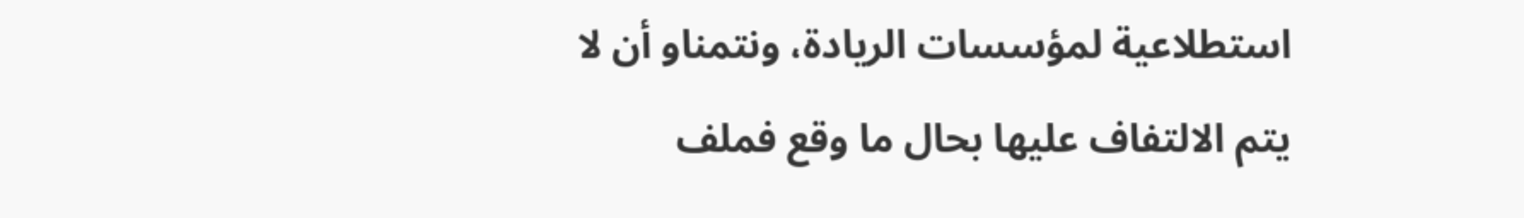استطلاعية لمؤسسات الريادة، ونتمناو أن لا يتم الالتفاف عليها بحال ما وقع فملف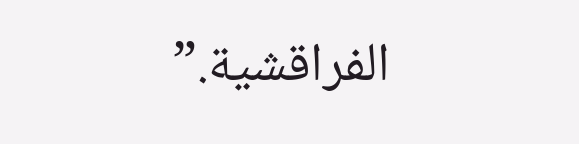الفراقشية.”